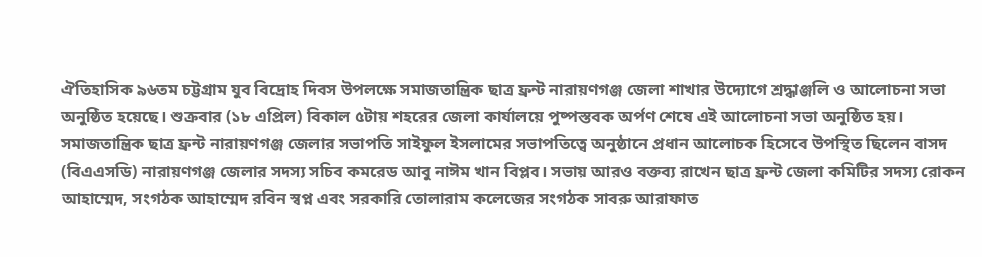ঐতিহাসিক ৯৬তম চট্টগ্রাম যুব বিদ্রোহ দিবস উপলক্ষে সমাজতান্ত্রিক ছাত্র ফ্রন্ট নারায়ণগঞ্জ জেলা শাখার উদ্যোগে শ্রদ্ধাঞ্জলি ও আলোচনা সভা অনুষ্ঠিত হয়েছে। শুক্রবার (১৮ এপ্রিল) বিকাল ৫টায় শহরের জেলা কার্যালয়ে পুষ্পস্তবক অর্পণ শেষে এই আলোচনা সভা অনুষ্ঠিত হয়।
সমাজতান্ত্রিক ছাত্র ফ্রন্ট নারায়ণগঞ্জ জেলার সভাপতি সাইফুল ইসলামের সভাপতিত্বে অনুষ্ঠানে প্রধান আলোচক হিসেবে উপস্থিত ছিলেন বাসদ (বিএএসডি) নারায়ণগঞ্জ জেলার সদস্য সচিব কমরেড আবু নাঈম খান বিপ্লব। সভায় আরও বক্তব্য রাখেন ছাত্র ফ্রন্ট জেলা কমিটির সদস্য রোকন আহাম্মেদ, সংগঠক আহাম্মেদ রবিন স্বপ্ন এবং সরকারি তোলারাম কলেজের সংগঠক সাবরু আরাফাত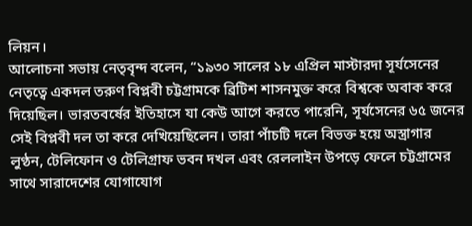লিয়ন।
আলোচনা সভায় নেতৃবৃন্দ বলেন, “১৯৩০ সালের ১৮ এপ্রিল মাস্টারদা সূর্যসেনের নেতৃত্বে একদল তরুণ বিপ্লবী চট্টগ্রামকে ব্রিটিশ শাসনমুক্ত করে বিশ্বকে অবাক করে দিয়েছিল। ভারতবর্ষের ইতিহাসে যা কেউ আগে করতে পারেনি, সূর্যসেনের ৬৫ জনের সেই বিপ্লবী দল তা করে দেখিয়েছিলেন। তারা পাঁচটি দলে বিভক্ত হয়ে অস্ত্রাগার লুণ্ঠন, টেলিফোন ও টেলিগ্রাফ ভবন দখল এবং রেললাইন উপড়ে ফেলে চট্টগ্রামের সাথে সারাদেশের যোগাযোগ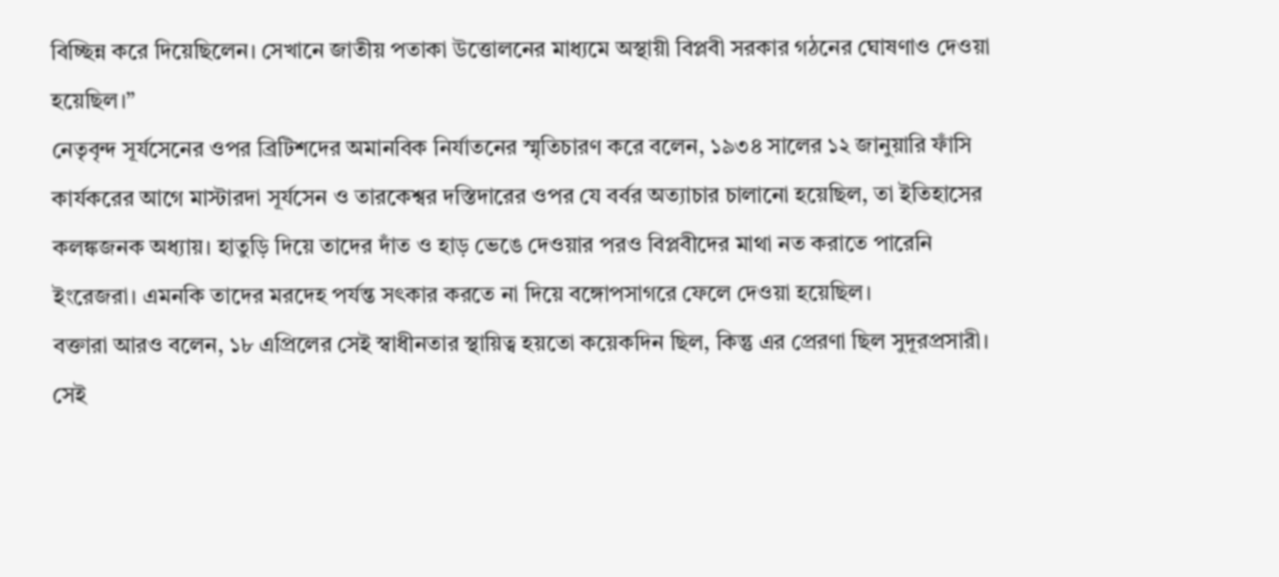বিচ্ছিন্ন করে দিয়েছিলেন। সেখানে জাতীয় পতাকা উত্তোলনের মাধ্যমে অস্থায়ী বিপ্লবী সরকার গঠনের ঘোষণাও দেওয়া হয়েছিল।”
নেতৃবৃন্দ সূর্যসেনের ওপর ব্রিটিশদের অমানবিক নির্যাতনের স্মৃতিচারণ করে বলেন, ১৯৩৪ সালের ১২ জানুয়ারি ফাঁসি কার্যকরের আগে মাস্টারদা সূর্যসেন ও তারকেশ্বর দস্তিদারের ওপর যে বর্বর অত্যাচার চালানো হয়েছিল, তা ইতিহাসের কলঙ্কজনক অধ্যায়। হাতুড়ি দিয়ে তাদের দাঁত ও হাড় ভেঙে দেওয়ার পরও বিপ্লবীদের মাথা নত করাতে পারেনি ইংরেজরা। এমনকি তাদের মরদেহ পর্যন্ত সৎকার করতে না দিয়ে বঙ্গোপসাগরে ফেলে দেওয়া হয়েছিল।
বক্তারা আরও বলেন, ১৮ এপ্রিলের সেই স্বাধীনতার স্থায়িত্ব হয়তো কয়েকদিন ছিল, কিন্তু এর প্রেরণা ছিল সুদূরপ্রসারী। সেই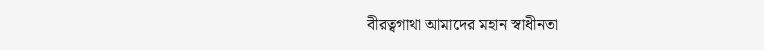বীরত্বগাথা আমাদের মহান স্বাধীনতা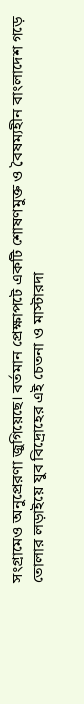সংগ্রামেও অনুপ্রেরণা জুগিয়েছে। বর্তমান প্রেক্ষাপটে একটি শোষণমুক্ত ও বৈষম্যহীন বাংলাদেশ গড়ে তোলার লড়াইয়ে যুব বিদ্রোহের এই চেতনা ও মাস্টারদা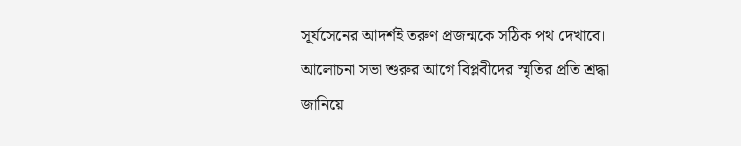সূর্যসেনের আদর্শই তরুণ প্রজন্মকে সঠিক পথ দেখাবে।
আলোচনা সভা শুরুর আগে বিপ্লবীদের স্মৃতির প্রতি শ্রদ্ধা জানিয়ে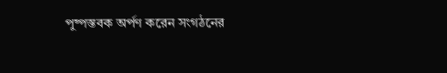পুষ্পস্তবক অর্পণ করেন সংগঠনের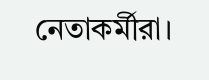নেতাকর্মীরা।